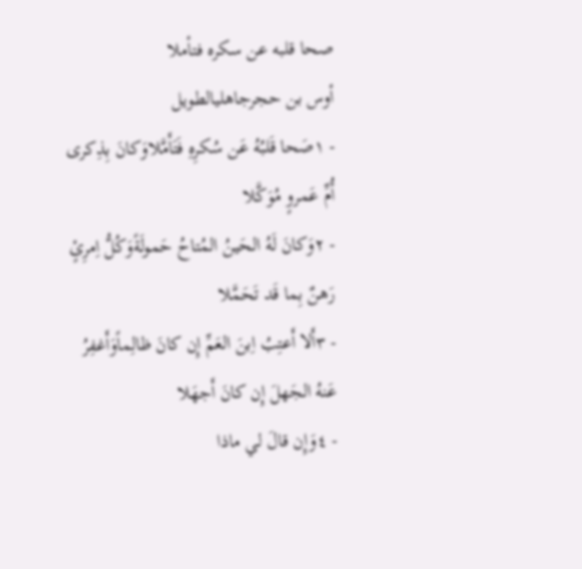صحا قلبه عن سكره فتأملا
أوس بن حجرجاهليالطويل
- ١صَحا قَلبُهُ عَن سُكرِهِ فَتَأَمَّلاوَكانَ بِذِكرى أُمِّ عَمروٍ مُوَكَّلا
- ٢وَكانَ لَهُ الحَينُ المُتاحُ حَمولَةًوَكُلُّ اِمرِئٍ رَهنٌ بِما قَد تَحَمَّلا
- ٣أَلا أَعتِبُ اِبنَ العَمِّ إِن كانَ ظالِماًوَأَغفِرُ عَنهُ الجَهلَ إِن كانَ أَجهَلا
- ٤وَإِن قالَ لي ماذا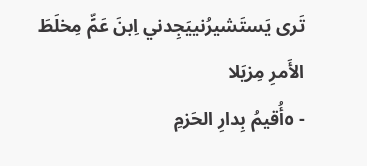تَرى يَستَشيرُنييَجِدني اِبنَ عَمٍّ مِخلَطَ الأَمرِ مِزيَلا
- ٥أُقيمُ بِدارِ الحَزمِ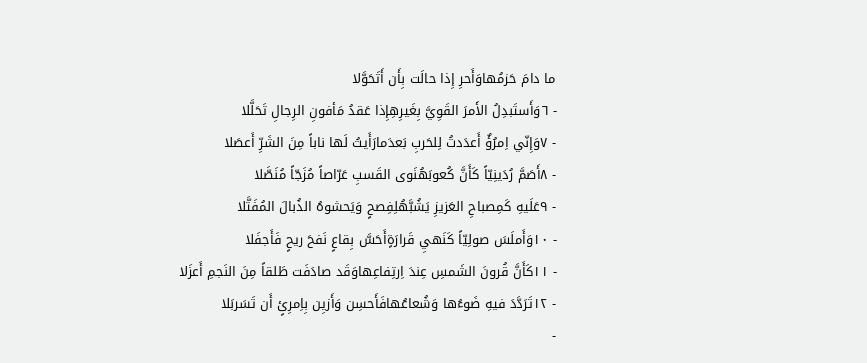ما دامَ حَزمُهاوَأَحرِ إِذا حالَت بِأَن أَتَحَوَّلا
- ٦وَأَستَبدِلُ الأَمرَ القَوِيَّ بِغَيرِهِإِذا عَقدُ مَأفونِ الرِجالِ تَحَلَّلا
- ٧وَإِنّي اِمرُؤٌ أَعدَدتُ لِلحَربِ بَعدَمارَأَيتُ لَها ناباً مِنَ الشَرِّ أَعصَلا
- ٨أَصَمَّ رُدَينِيّاً كَأَنَّ كُعوبَهُنَوى القَسبِ عَرّاصاً مُزَجّاً مُنَصَّلا
- ٩عَلَيهِ كَمِصباحِ العَزيزِ يَشُبَّهُلِفِصحٍ وَيَحشوهُ الذُبالَ المُفَتَّلا
- ١٠وَأَملَسَ صولِيّاً كَنَهيِ قَرارَةٍأَحَسَّ بِقاعٍ نَفحَ ريحٍ فَأَجفَلا
- ١١كَأَنَّ قُرونَ الشَمسِ عِندَ اِرتِفاعِهاوَقَد صادَفَت طَلقاً مِنَ النَجمِ أَعزَلا
- ١٢تَرَدَّدَ فيهِ ضَوءُها وَشُعاعُهافَأَحسِن وَأَزيِن بِاِمرِئٍ أَن تَسَربَلا
-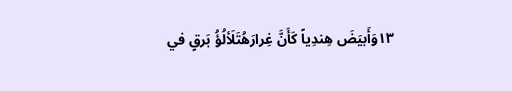١٣وَأَبيَضَ هِندِياً كَأَنَّ غِرارَهُتَلَألُؤُ بَرقٍ في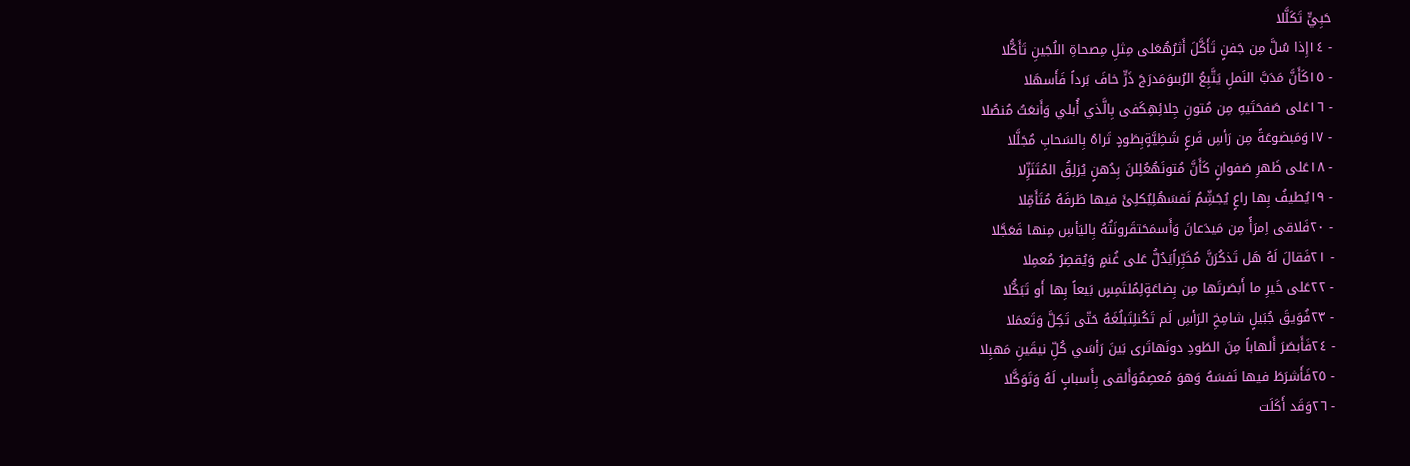حَبِيٍّ تَكَلَّلا
- ١٤إِذا سُلَّ مِن جَفنٍ تَأَكَّلَ أَثرُهُعَلى مِثلِ مِصحاةِ اللُجَينِ تَأَكُّلا
- ١٥كَأَنَّ مَدَبَّ النَملِ يَتَّبِعُ الرُبىوَمَدرَجَ ذَرٍّ خافَ بَرداً فَأَسهَلا
- ١٦عَلى صَفحَتَيهِ مِن مُتونِ جِلائِهِكَفى بِالَّذي أُبلي وَأَنعَتُ مُنصُلا
- ١٧وَمَبضوعَةً مِن رَأسِ فَرعٍ شَظِيَّةٍبِطَودٍ تَراهُ بِالسَحابِ مُجَلَّلا
- ١٨عَلى ظَهرِ صَفوانٍ كَأَنَّ مُتونَهُعُلِلنَ بِدُهنٍ يُزلِقُ المُتَنَزِّلا
- ١٩يُطيفُ بِها راعٍ يُجَشِّمُ نَفسَهُلِيُكلِئَ فيها طَرفَهُ مُتَأَمِّلا
- ٢٠فَلاقى اِمرَأً مِن مَيدَعانَ وَأَسمَحَتقَرونَتُهُ بِاليَأسِ مِنها فَعَجَّلا
- ٢١فَقالَ لَهُ هَل تَذكُرَنَّ مُخَبِّراًيَدُلُّ عَلى غُنمٍ وَيُقصِرُ مُعمِلا
- ٢٢عَلى خَيرِ ما أَبصَرتَها مِن بِضاعَةٍلِمُلتَمِسٍ بَيعاً بِها أَو تَبَكُّلا
- ٢٣فُوَيقَ جُبَيلٍ شامِخِ الرَأسِ لَم تَكُنلِتَبلُغَهُ حَتّى تَكِلَّ وَتَعمَلا
- ٢٤فَأَبصَرَ أَلهاباً مِنَ الطَودِ دونَهاتَرى بَينَ رَأسَي كُلِّ نيقَينِ مَهبِلا
- ٢٥فَأَشرَطَ فيها نَفسَهُ وَهوَ مُعصِمٌوَأَلقى بِأَسبابٍ لَهُ وَتَوَكَّلا
- ٢٦وَقَد أَكَلَت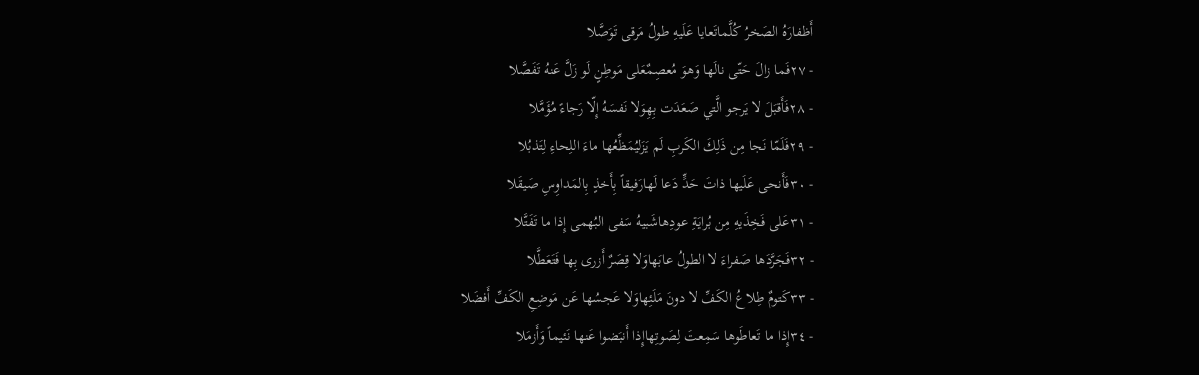أَظفارَهُ الصَخرُ كُلَّماتَعايا عَلَيهِ طولُ مَرقى تَوَصَّلا
- ٢٧فَما زالَ حَتّى نالَها وَهوَ مُعصِمٌعَلى مَوطِنٍ لَو زَلَّ عَنهُ تَفَصَّلا
- ٢٨فَأَقبَلَ لا يَرجو الَّتي صَعَدَت بِهِوَلا نَفسَهُ إِلّا رَجاءً مُؤَمَّلا
- ٢٩فَلَمّا نَجا مِن ذَلِكَ الكَربِ لَم يَزَليُمَظِّعُها ماءَ اللِحاءِ لِتَذبُلا
- ٣٠فَأَنحى عَلَيها ذاتَ حَدٍّ دَعا لَهارَفيقاً بِأَخذٍ بِالمَداوِسِ صَيقَلا
- ٣١عَلى فَخِذَيهِ مِن بُرايَةِ عودِهاشَبيهُ سَفى البُهمى إِذا ما تَفَتَّلا
- ٣٢فَجَرَّدَها صَفراءَ لا الطولُ عابَهاوَلا قِصَرٌ أَزرى بِها فَتَعَطَّلا
- ٣٣كَتومٌ طِلاعُ الكَفِّ لا دونَ مَلَئِهاوَلا عَجسُها عَن مَوضِعِ الكَفِّ أَفضَلا
- ٣٤إِذا ما تَعاطَوها سَمِعتَ لِصَوتِهاإِذا أَنبَضوا عَنها نَئيماً وَأَزمَلا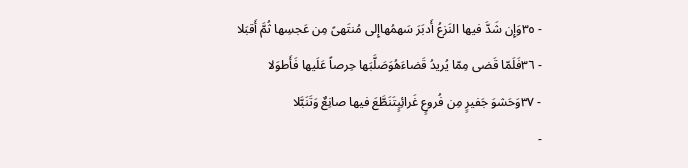- ٣٥وَإِن شَدَّ فيها النَزعُ أَدبَرَ سَهمُهاإِلى مُنتَهىً مِن عَجسِها ثُمَّ أَقبَلا
- ٣٦فَلَمّا قَضى مِمّا يُريدُ قَضاءَهُوَصَلَّبَها حِرصاً عَلَيها فَأَطوَلا
- ٣٧وَحَشوَ جَفيرٍ مِن فُروعٍ غَرائِبٍتَنَطَّعَ فيها صانِعٌ وَتَنَبَّلا
-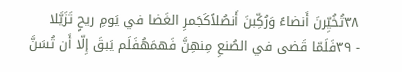٣٨تُخُيِّرنَ أَنضاءً وَرُكِّبنَ أَنصُلاًكَجَمرِ الغَضا في يَومِ ريحٍ تَزَيَّلا
- ٣٩فَلَمّا قَضى في الصُنعِ مِنهِنَّ فَهمَهُفَلَم يَبقَ إِلّا أَن تُسَنَّ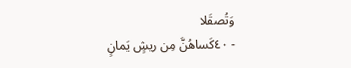وَتُصقَلا
- ٤٠كَساهُنَّ مِن ريشٍ يَمانٍ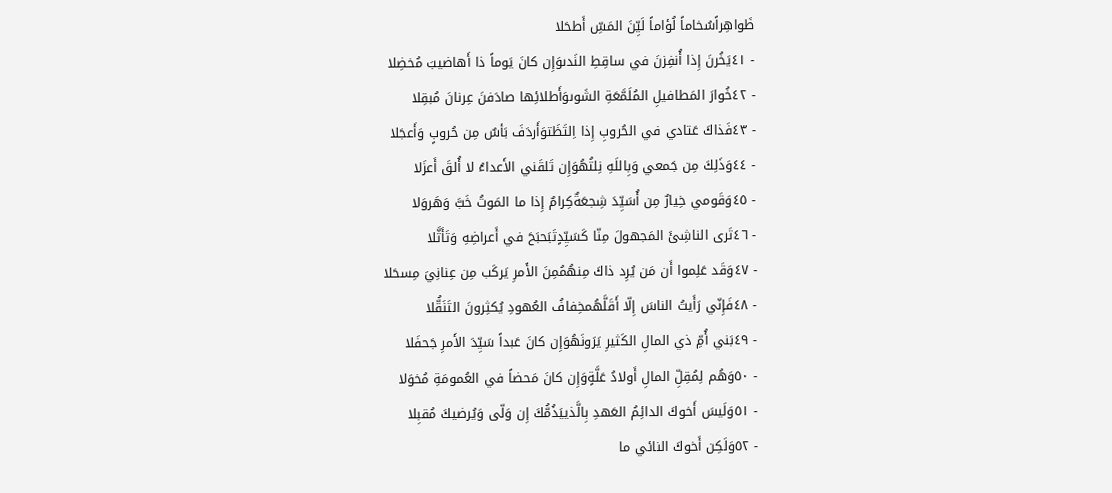ظَواهِراًسُخاماً لُؤاماً لَيِّنَ المَسِّ أَطحَلا
- ٤١يَخُرنَ إِذا أُنفِزنَ في ساقِطِ النَدىوَإِن كانَ يَوماً ذا أَهاضيبَ مُخضِلا
- ٤٢خُوارَ المَطافيلِ المُلَمَّعَةِ الشَوىوَأَطلائِها صادَفنَ عِرنانَ مُبقِلا
- ٤٣فَذاكَ عَتادي في الحُروبِ إِذا اِلتَظَتوَأَردَفَ بَأسٌ مِن حُروبٍ وَأَعجَلا
- ٤٤وَذَلِكَ مِن جَمعي وَبِاللَهِ نِلتُهُوَإِن تَلقَني الأَعداءُ لا أُلقَ أَعزَلا
- ٤٥وَقَومي خِيارٌ مِن أُسَيِّدَ شِجعَةٌكِرامٌ إِذا ما المَوتُ خَبَّ وَهَروَلا
- ٤٦تَرى الناشِئَ المَجهولَ مِنّا كَسَيِّدٍتَبَحبَحَ في أَعراضِهِ وَتَأَثَّلا
- ٤٧وَقَد عَلِموا أَن مَن يُرِد ذاكَ مِنهُمُمِنَ الأَمرِ يَركَب مِن عِنانِيَ مِسحَلا
- ٤٨فَإِنّي رَأَيتُ الناسَ إِلّا أَقَلَّهُمخِفافُ العُهودِ يُكثِرونَ التَنَقُّلا
- ٤٩بَني أُمِّ ذي المالِ الكَثيرِ يَرَونَهُوَإِن كانَ عَبداً سَيِّدَ الأَمرِ جَحفَلا
- ٥٠وَهُم لِمُقِلِّ المالِ أَولادُ عَلَّةٍوَإِن كانَ مَحضاً في العُمومَةِ مُخوَلا
- ٥١وَلَيسَ أَخوكَ الدائِمُ العَهدِ بِالَّذييَذُمُّكَ إِن وَلّى وَيُرضيكَ مُقبِلا
- ٥٢وَلَكِن أَخوكَ النائي ما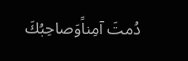دُمتَ آمِناًوَصاحِبُكَ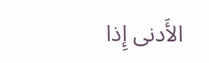الأَدنى إِذا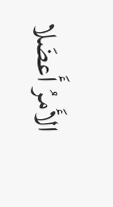الأَمرُ أَعضَلا